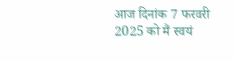आज दिनांक 7 फरवरी 2025 को मैं स्वयं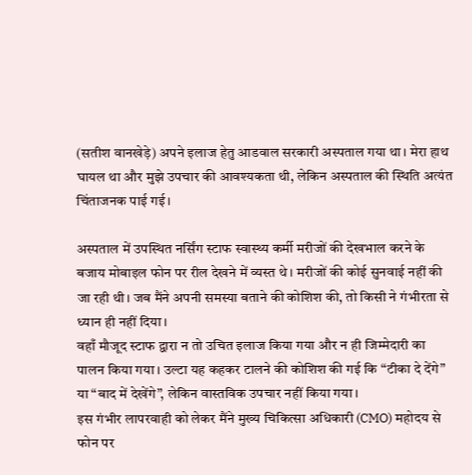(सतीश वानखेड़े) अपने इलाज हेतु आडवाल सरकारी अस्पताल गया था। मेरा हाथ घायल था और मुझे उपचार की आवश्यकता थी, लेकिन अस्पताल की स्थिति अत्यंत चिंताजनक पाई गई।

अस्पताल में उपस्थित नर्सिंग स्टाफ स्वास्थ्य कर्मी मरीजों की देखभाल करने के बजाय मोबाइल फोन पर रील देखने में व्यस्त थे। मरीजों की कोई सुनवाई नहीं की जा रही थी। जब मैंने अपनी समस्या बताने की कोशिश की, तो किसी ने गंभीरता से ध्यान ही नहीं दिया।
वहाँ मौजूद स्टाफ द्वारा न तो उचित इलाज किया गया और न ही जिम्मेदारी का पालन किया गया। उल्टा यह कहकर टालने की कोशिश की गई कि “टीका दे देंगे” या “बाद में देखेंगे”, लेकिन वास्तविक उपचार नहीं किया गया।
इस गंभीर लापरवाही को लेकर मैंने मुख्य चिकित्सा अधिकारी (CMO) महोदय से फोन पर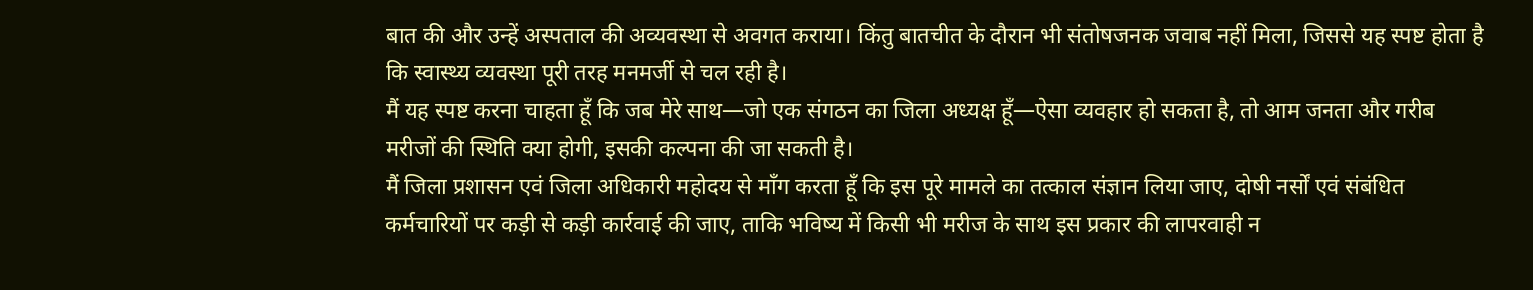बात की और उन्हें अस्पताल की अव्यवस्था से अवगत कराया। किंतु बातचीत के दौरान भी संतोषजनक जवाब नहीं मिला, जिससे यह स्पष्ट होता है कि स्वास्थ्य व्यवस्था पूरी तरह मनमर्जी से चल रही है।
मैं यह स्पष्ट करना चाहता हूँ कि जब मेरे साथ—जो एक संगठन का जिला अध्यक्ष हूँ—ऐसा व्यवहार हो सकता है, तो आम जनता और गरीब मरीजों की स्थिति क्या होगी, इसकी कल्पना की जा सकती है।
मैं जिला प्रशासन एवं जिला अधिकारी महोदय से माँग करता हूँ कि इस पूरे मामले का तत्काल संज्ञान लिया जाए, दोषी नर्सों एवं संबंधित कर्मचारियों पर कड़ी से कड़ी कार्रवाई की जाए, ताकि भविष्य में किसी भी मरीज के साथ इस प्रकार की लापरवाही न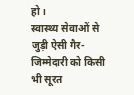हो।
स्वास्थ्य सेवाओं से जुड़ी ऐसी गैर-जिम्मेदारी को किसी भी सूरत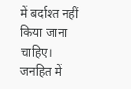में बर्दाश्त नहीं किया जाना चाहिए।
जनहित में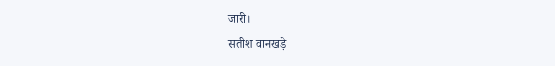जारी।
सतीश वानखड़े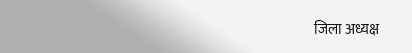जिला अध्यक्ष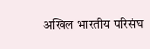अखिल भारतीय परिसंघ